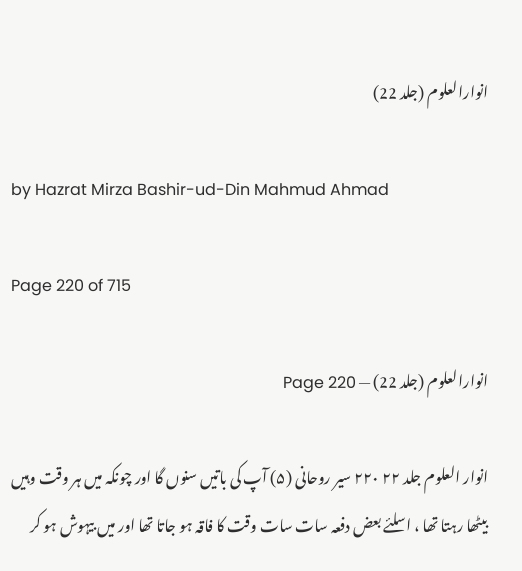انوارالعلوم (جلد 22)

by Hazrat Mirza Bashir-ud-Din Mahmud Ahmad

Page 220 of 715

انوارالعلوم (جلد 22) — Page 220

انوار العلوم جلد ۲۲ ۲۲۰ سیر روحانی (۵) آپ کی باتیں سنوں گا اور چونکہ میں ہر وقت وہیں بیٹھا رہتا تھا ، اسلئے بعض دفعہ سات سات وقت کا فاقہ ہو جاتا تھا اور میں بیہوش ہو کر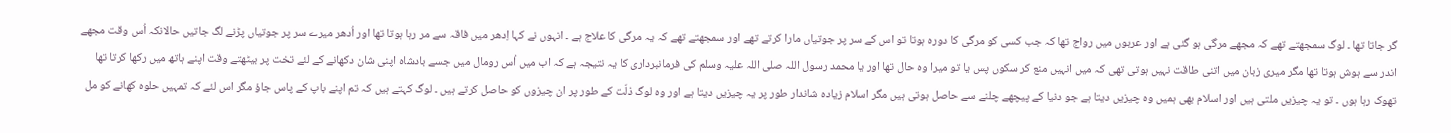گر جاتا تھا ۔ لوگ سمجھتے تھے کہ مجھے مرگی ہو گئی ہے اور عربوں میں رواج تھا کہ جب کسی کو مرگی کا دورہ ہوتا تو اس کے سر پر جوتیاں مارا کرتے تھے اور سمجھتے تھے کہ یہ مرگی کا علاج ہے ۔ انہوں نے کہا اِدھر میں فاقہ سے مر رہا ہوتا تھا اور اُدھر میرے سر پر جوتیاں پڑنے لگ جاتیں حالانکہ اُس وقت مجھے اندر سے ہوش ہوتا تھا مگر میری زبان میں اتنی طاقت نہیں ہوتی تھی کہ میں انہیں منع کر سکوں پس یا تو میرا وہ حال تھا اور یا محمد رسول اللہ صلی اللہ علیہ وسلم کی فرمانبرداری کا یہ نتیجہ ہے کہ اب میں اُس رومال میں جسے بادشاہ اپنی شان دکھانے کے لئے تخت پر بیٹھتے وقت اپنے ہاتھ میں رکھا کرتا تھا تھوک رہا ہوں ۔ تو یہ چیزیں ملتی ہیں اور اسلام بھی ہمیں وہ چیزیں دیتا ہے جو دنیا کے پیچھے چلنے سے حاصل ہوتی ہیں مگر اسلام زیادہ شاندار طور پر یہ چیزیں دیتا ہے اور وہ لوگ ذلّت کے طور پر ان چیزوں کو حاصل کرتے ہیں ۔ لوگ کہتے ہیں کہ تم اپنے باپ کے پاس جاؤ مگر اس لئے کہ تمہیں حلوہ کھانے کو مل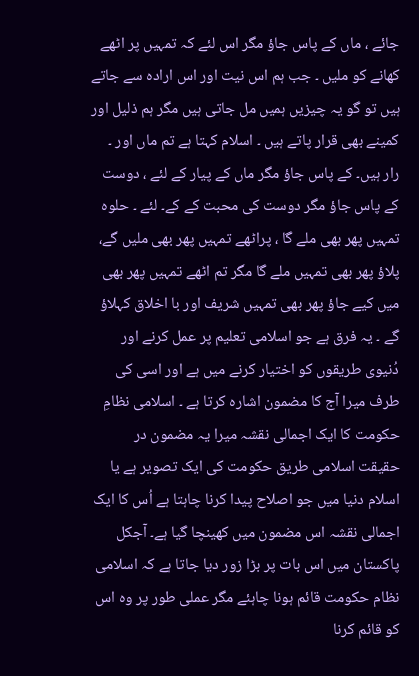جائے ، ماں کے پاس جاؤ مگر اس لئے کہ تمہیں پر اٹھے کھانے کو ملیں ۔ جب ہم اس نیت اور اس ارادہ سے جاتے ہیں تو گو یہ چیزیں ہمیں مل جاتی ہیں مگر ہم ذلیل اور کمینے بھی قرار پاتے ہیں ۔ اسلام کہتا ہے تم ماں اور ۔ رار ہیں۔ کے پاس جاؤ مگر ماں کے پیار کے لئے ، دوست کے پاس جاؤ مگر دوست کی محبت کے کے۔ لئے ۔ حلوہ تمہیں پھر بھی ملے گا ، پراٹھے تمہیں پھر بھی ملیں گے، پلاؤ پھر بھی تمہیں ملے گا مگر تم اٹھے تمہیں پھر بھی میں کیے جاؤ پھر بھی تمہیں شریف اور با اخلاق کہلاؤ گے ۔ یہ فرق ہے جو اسلامی تعلیم پر عمل کرنے اور دُنیوی طریقوں کو اختیار کرنے میں ہے اور اسی کی طرف میرا آج کا مضمون اشارہ کرتا ہے ۔ اسلامی نظامِ حکومت کا ایک اجمالی نقشہ میرا یہ مضمون در حقیقت اسلامی طریق حکومت کی ایک تصویر ہے یا اسلام دنیا میں جو اصلاح پیدا کرنا چاہتا ہے اُس کا ایک اجمالی نقشہ اس مضمون میں کھینچا گیا ہے۔ آجکل پاکستان میں اس بات پر بڑا زور دیا جاتا ہے کہ اسلامی نظام حکومت قائم ہونا چاہئے مگر عملی طور پر وہ اس کو قائم کرنا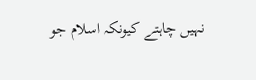نہیں چاہتے کیونکہ اسلام جو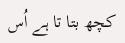کچھ بتا تا ہے اُس